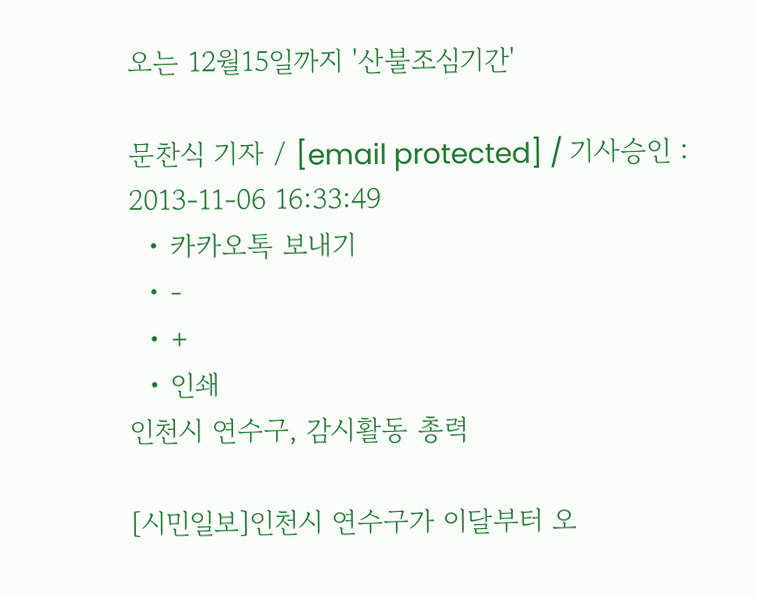오는 12월15일까지 '산불조심기간'

문찬식 기자 / [email protected] / 기사승인 : 2013-11-06 16:33:49
  • 카카오톡 보내기
  • -
  • +
  • 인쇄
인천시 연수구, 감시활동 총력

[시민일보]인천시 연수구가 이달부터 오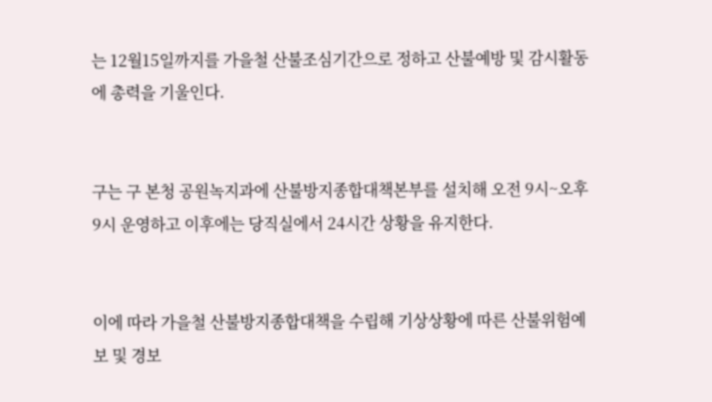는 12월15일까지를 가을철 산불조심기간으로 정하고 산불예방 및 감시활동에 총력을 기울인다.


구는 구 본청 공원녹지과에 산불방지종합대책본부를 설치해 오전 9시~오후 9시 운영하고 이후에는 당직실에서 24시간 상황을 유지한다.


이에 따라 가을철 산불방지종합대책을 수립해 기상상황에 따른 산불위험예보 및 경보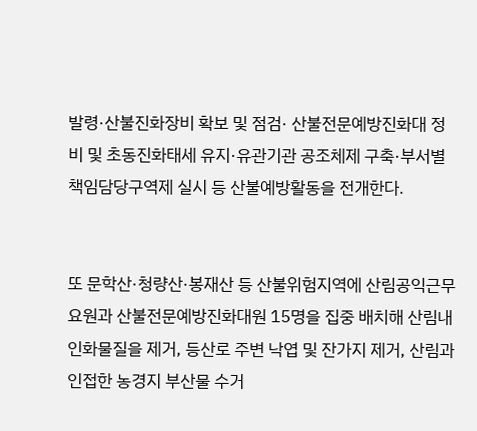발령·산불진화장비 확보 및 점검· 산불전문예방진화대 정비 및 초동진화태세 유지·유관기관 공조체제 구축·부서별 책임담당구역제 실시 등 산불예방활동을 전개한다.


또 문학산·청량산·봉재산 등 산불위험지역에 산림공익근무요원과 산불전문예방진화대원 15명을 집중 배치해 산림내 인화물질을 제거, 등산로 주변 낙엽 및 잔가지 제거, 산림과 인접한 농경지 부산물 수거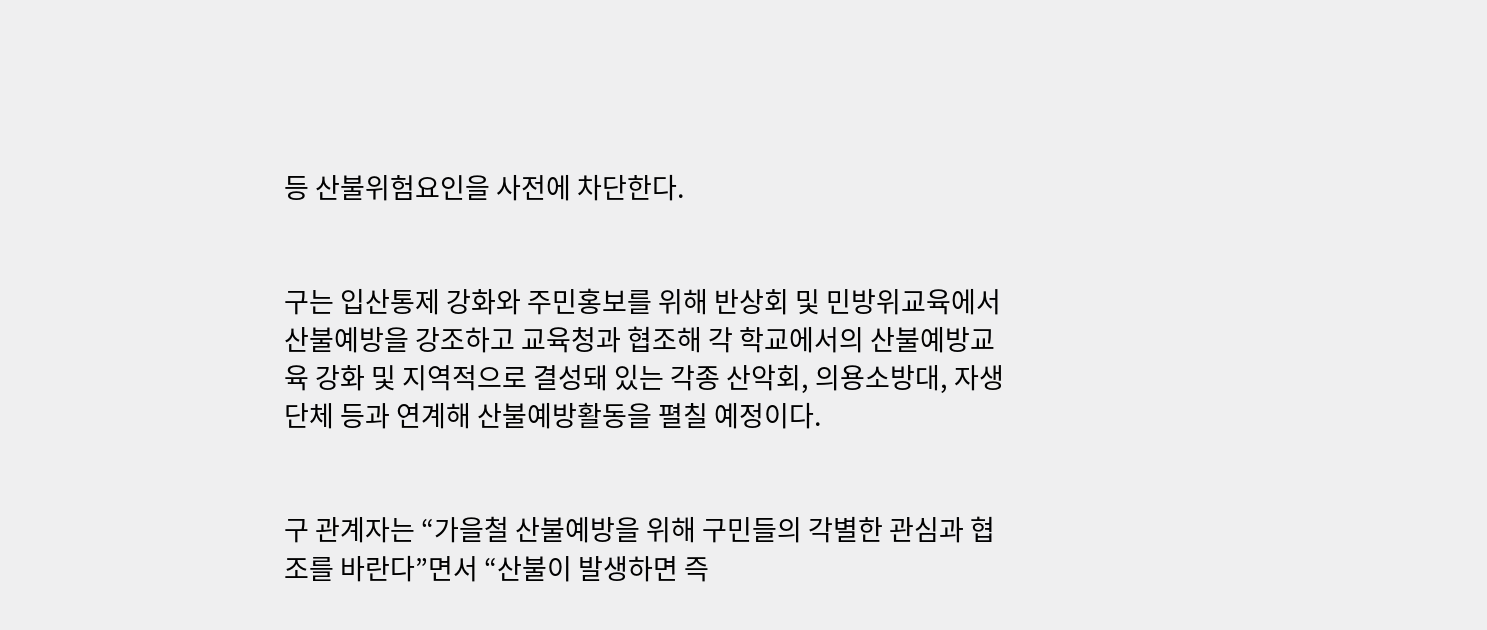등 산불위험요인을 사전에 차단한다.


구는 입산통제 강화와 주민홍보를 위해 반상회 및 민방위교육에서 산불예방을 강조하고 교육청과 협조해 각 학교에서의 산불예방교육 강화 및 지역적으로 결성돼 있는 각종 산악회, 의용소방대, 자생단체 등과 연계해 산불예방활동을 펼칠 예정이다.


구 관계자는 “가을철 산불예방을 위해 구민들의 각별한 관심과 협조를 바란다”면서 “산불이 발생하면 즉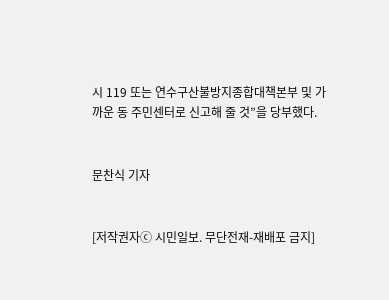시 119 또는 연수구산불방지종합대책본부 및 가까운 동 주민센터로 신고해 줄 것”을 당부했다.


문찬식 기자


[저작권자ⓒ 시민일보. 무단전재-재배포 금지]